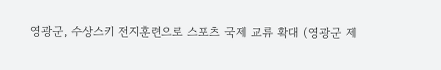영광군, 수상스키 전지훈련으로 스포츠 국제 교류 확대 (영광군 제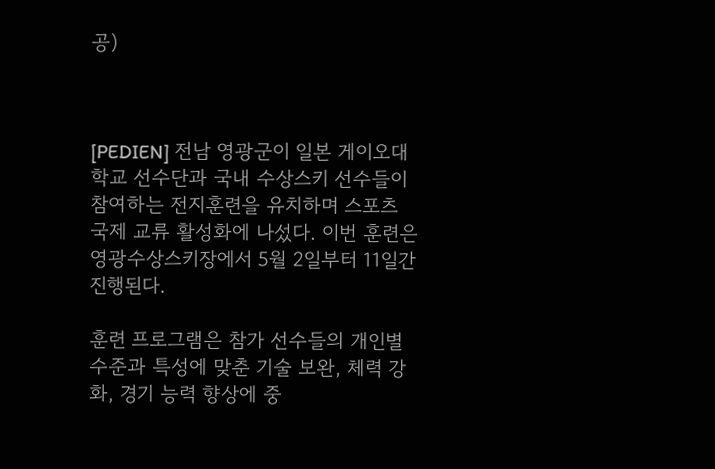공)



[PEDIEN] 전남 영광군이 일본 게이오대학교 선수단과 국내 수상스키 선수들이 참여하는 전지훈련을 유치하며 스포츠 국제 교류 활성화에 나섰다. 이번 훈련은 영광수상스키장에서 5월 2일부터 11일간 진행된다.

훈련 프로그램은 참가 선수들의 개인별 수준과 특성에 맞춘 기술 보완, 체력 강화, 경기 능력 향상에 중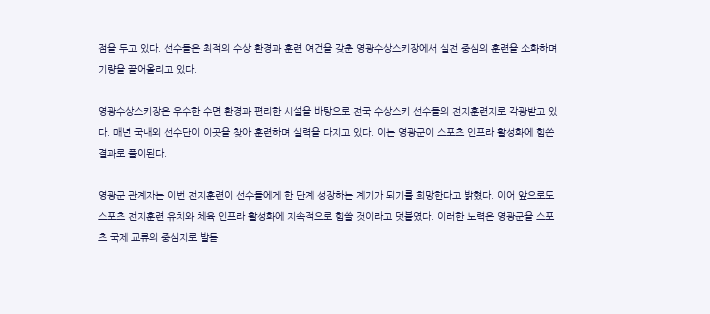점을 두고 있다. 선수들은 최적의 수상 환경과 훈련 여건을 갖춘 영광수상스키장에서 실전 중심의 훈련을 소화하며 기량을 끌어올리고 있다.

영광수상스키장은 우수한 수면 환경과 편리한 시설을 바탕으로 전국 수상스키 선수들의 전지훈련지로 각광받고 있다. 매년 국내외 선수단이 이곳을 찾아 훈련하며 실력을 다지고 있다. 이는 영광군이 스포츠 인프라 활성화에 힘쓴 결과로 풀이된다.

영광군 관계자는 이번 전지훈련이 선수들에게 한 단계 성장하는 계기가 되기를 희망한다고 밝혔다. 이어 앞으로도 스포츠 전지훈련 유치와 체육 인프라 활성화에 지속적으로 힘쓸 것이라고 덧붙였다. 이러한 노력은 영광군을 스포츠 국제 교류의 중심지로 발돋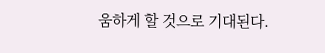움하게 할 것으로 기대된다.